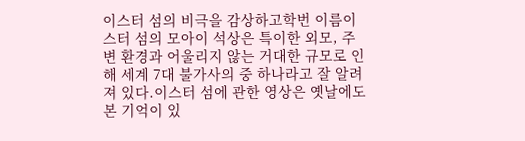이스터 섬의 비극을 감상하고학번 이름이스터 섬의 모아이 석상은 특이한 외모, 주변 환경과 어울리지 않는 거대한 규모로 인해 세계 7대 불가사의 중 하나라고 잘 알려져 있다.이스터 섬에 관한 영상은 옛날에도 본 기억이 있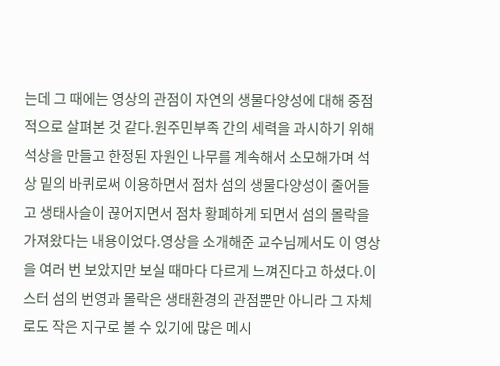는데 그 때에는 영상의 관점이 자연의 생물다양성에 대해 중점적으로 살펴본 것 같다.원주민부족 간의 세력을 과시하기 위해 석상을 만들고 한정된 자원인 나무를 계속해서 소모해가며 석상 밑의 바퀴로써 이용하면서 점차 섬의 생물다양성이 줄어들고 생태사슬이 끊어지면서 점차 황폐하게 되면서 섬의 몰락을 가져왔다는 내용이었다.영상을 소개해준 교수님께서도 이 영상을 여러 번 보았지만 보실 때마다 다르게 느껴진다고 하셨다.이스터 섬의 번영과 몰락은 생태환경의 관점뿐만 아니라 그 자체로도 작은 지구로 볼 수 있기에 많은 메시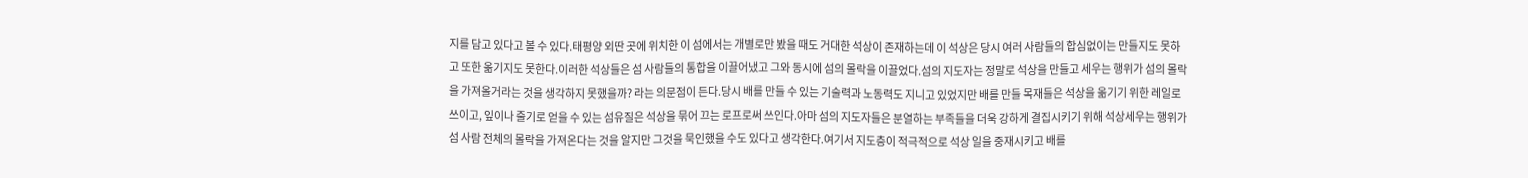지를 담고 있다고 볼 수 있다.태평양 외딴 곳에 위치한 이 섬에서는 개별로만 봤을 때도 거대한 석상이 존재하는데 이 석상은 당시 여러 사람들의 합심없이는 만들지도 못하고 또한 옮기지도 못한다.이러한 석상들은 섬 사람들의 통합을 이끌어냈고 그와 동시에 섬의 몰락을 이끌었다.섬의 지도자는 정말로 석상을 만들고 세우는 행위가 섬의 몰락을 가져올거라는 것을 생각하지 못했을까? 라는 의문점이 든다.당시 배를 만들 수 있는 기술력과 노동력도 지니고 있었지만 배를 만들 목재들은 석상을 옮기기 위한 레일로 쓰이고, 잎이나 줄기로 얻을 수 있는 섬유질은 석상을 묶어 끄는 로프로써 쓰인다.아마 섬의 지도자들은 분열하는 부족들을 더욱 강하게 결집시키기 위해 석상세우는 행위가 섬 사람 전체의 몰락을 가져온다는 것을 알지만 그것을 묵인했을 수도 있다고 생각한다.여기서 지도층이 적극적으로 석상 일을 중재시키고 배를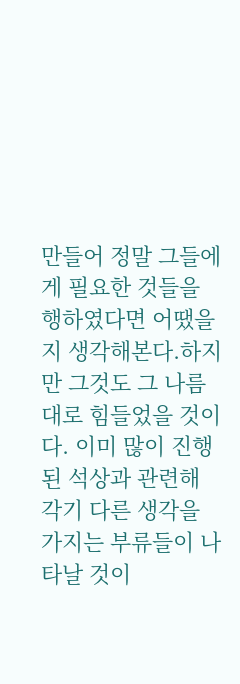만들어 정말 그들에게 필요한 것들을 행하였다면 어땠을 지 생각해본다.하지만 그것도 그 나름대로 힘들었을 것이다. 이미 많이 진행된 석상과 관련해 각기 다른 생각을 가지는 부류들이 나타날 것이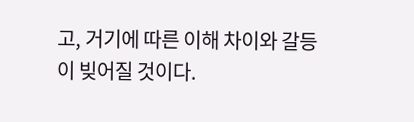고, 거기에 따른 이해 차이와 갈등이 빚어질 것이다.